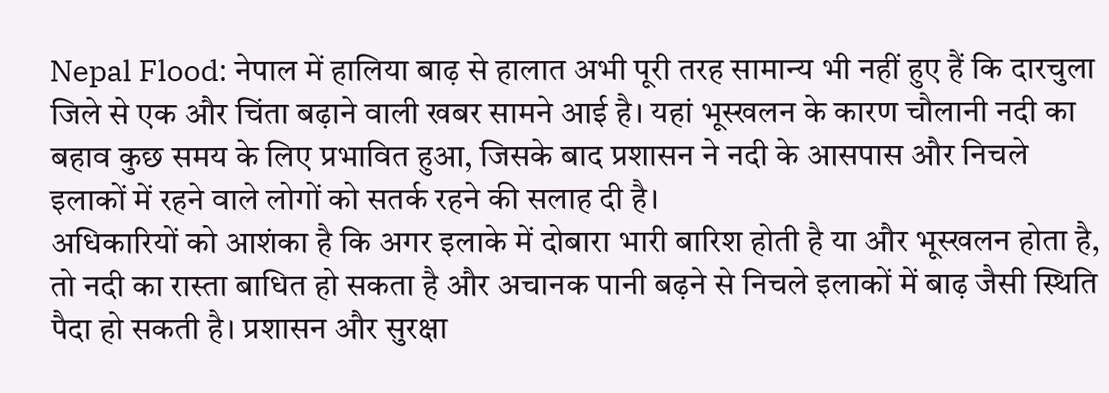Nepal Flood: नेपाल में हालिया बाढ़ से हालात अभी पूरी तरह सामान्य भी नहीं हुए हैं कि दारचुला जिले से एक और चिंता बढ़ाने वाली खबर सामने आई है। यहां भूस्खलन के कारण चौलानी नदी का बहाव कुछ समय के लिए प्रभावित हुआ, जिसके बाद प्रशासन ने नदी के आसपास और निचले इलाकों में रहने वाले लोगों को सतर्क रहने की सलाह दी है।
अधिकारियों को आशंका है कि अगर इलाके में दोबारा भारी बारिश होती है या और भूस्खलन होता है, तो नदी का रास्ता बाधित हो सकता है और अचानक पानी बढ़ने से निचले इलाकों में बाढ़ जैसी स्थिति पैदा हो सकती है। प्रशासन और सुरक्षा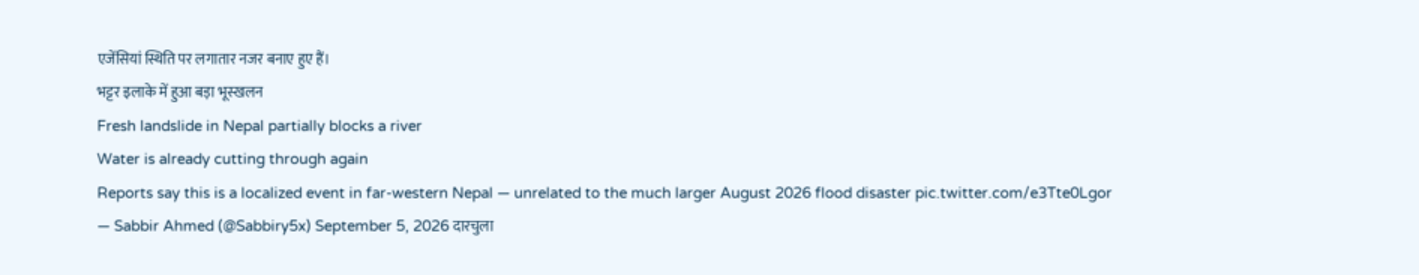एजेंसियां स्थिति पर लगातार नजर बनाए हुए हैं।
भट्टर इलाके में हुआ बड़ा भूस्खलन
Fresh landslide in Nepal partially blocks a river
Water is already cutting through again
Reports say this is a localized event in far-western Nepal — unrelated to the much larger August 2026 flood disaster pic.twitter.com/e3Tte0Lgor
— Sabbir Ahmed (@Sabbiry5x) September 5, 2026 दारचुला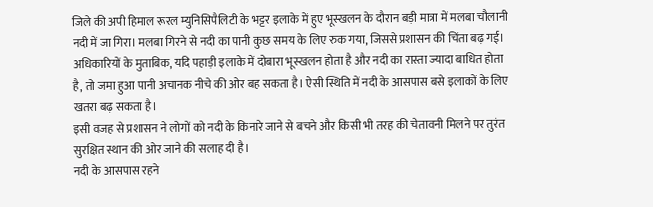जिले की अपी हिमाल रूरल म्युनिसिपैलिटी के भट्टर इलाके में हुए भूस्खलन के दौरान बड़ी मात्रा में मलबा चौलानी नदी में जा गिरा। मलबा गिरने से नदी का पानी कुछ समय के लिए रुक गया, जिससे प्रशासन की चिंता बढ़ गई।
अधिकारियों के मुताबिक, यदि पहाड़ी इलाके में दोबारा भूस्खलन होता है और नदी का रास्ता ज्यादा बाधित होता है, तो जमा हुआ पानी अचानक नीचे की ओर बह सकता है। ऐसी स्थिति में नदी के आसपास बसे इलाकों के लिए खतरा बढ़ सकता है।
इसी वजह से प्रशासन ने लोगों को नदी के किनारे जाने से बचने और किसी भी तरह की चेतावनी मिलने पर तुरंत सुरक्षित स्थान की ओर जाने की सलाह दी है।
नदी के आसपास रहने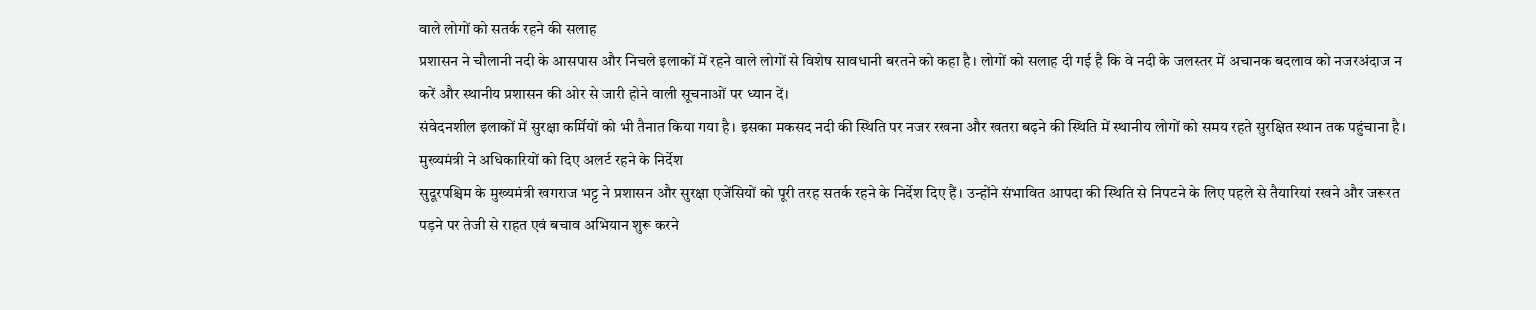वाले लोगों को सतर्क रहने की सलाह
प्रशासन ने चौलानी नदी के आसपास और निचले इलाकों में रहने वाले लोगों से विशेष सावधानी बरतने को कहा है। लोगों को सलाह दी गई है कि वे नदी के जलस्तर में अचानक बदलाव को नजरअंदाज न करें और स्थानीय प्रशासन की ओर से जारी होने वाली सूचनाओं पर ध्यान दें।
संवेदनशील इलाकों में सुरक्षा कर्मियों को भी तैनात किया गया है। इसका मकसद नदी की स्थिति पर नजर रखना और खतरा बढ़ने की स्थिति में स्थानीय लोगों को समय रहते सुरक्षित स्थान तक पहुंचाना है।
मुख्यमंत्री ने अधिकारियों को दिए अलर्ट रहने के निर्देश
सुदूरपश्चिम के मुख्यमंत्री खगराज भट्ट ने प्रशासन और सुरक्षा एजेंसियों को पूरी तरह सतर्क रहने के निर्देश दिए हैं। उन्होंने संभावित आपदा की स्थिति से निपटने के लिए पहले से तैयारियां रखने और जरूरत पड़ने पर तेजी से राहत एवं बचाव अभियान शुरू करने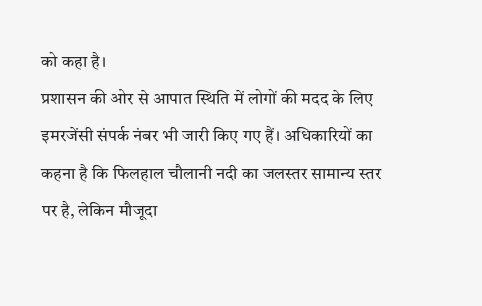को कहा है।
प्रशासन की ओर से आपात स्थिति में लोगों की मदद के लिए इमरजेंसी संपर्क नंबर भी जारी किए गए हैं। अधिकारियों का कहना है कि फिलहाल चौलानी नदी का जलस्तर सामान्य स्तर पर है, लेकिन मौजूदा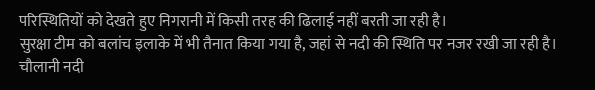परिस्थितियों को देखते हुए निगरानी में किसी तरह की ढिलाई नहीं बरती जा रही है।
सुरक्षा टीम को बलांच इलाके में भी तैनात किया गया है, जहां से नदी की स्थिति पर नजर रखी जा रही है।
चौलानी नदी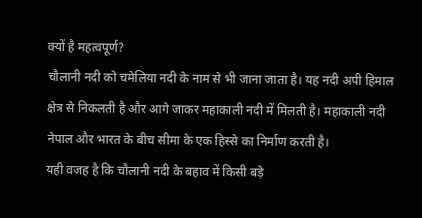क्यों है महत्वपूर्ण?
चौलानी नदी को चमेलिया नदी के नाम से भी जाना जाता है। यह नदी अपी हिमाल क्षेत्र से निकलती है और आगे जाकर महाकाली नदी में मिलती है। महाकाली नदी नेपाल और भारत के बीच सीमा के एक हिस्से का निर्माण करती है।
यही वजह है कि चौलानी नदी के बहाव में किसी बड़े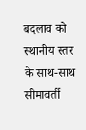बदलाव को स्थानीय स्तर के साथ-साथ सीमावर्ती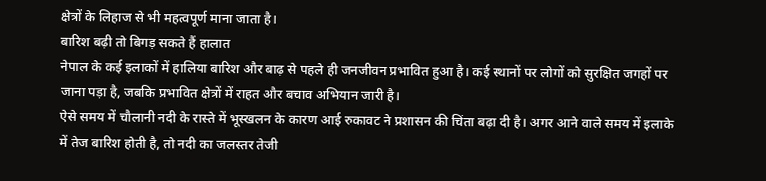क्षेत्रों के लिहाज से भी महत्वपूर्ण माना जाता है।
बारिश बढ़ी तो बिगड़ सकते हैं हालात
नेपाल के कई इलाकों में हालिया बारिश और बाढ़ से पहले ही जनजीवन प्रभावित हुआ है। कई स्थानों पर लोगों को सुरक्षित जगहों पर जाना पड़ा है, जबकि प्रभावित क्षेत्रों में राहत और बचाव अभियान जारी है।
ऐसे समय में चौलानी नदी के रास्ते में भूस्खलन के कारण आई रुकावट ने प्रशासन की चिंता बढ़ा दी है। अगर आने वाले समय में इलाके में तेज बारिश होती है, तो नदी का जलस्तर तेजी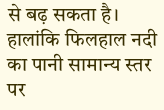से बढ़ सकता है।
हालांकि फिलहाल नदी का पानी सामान्य स्तर पर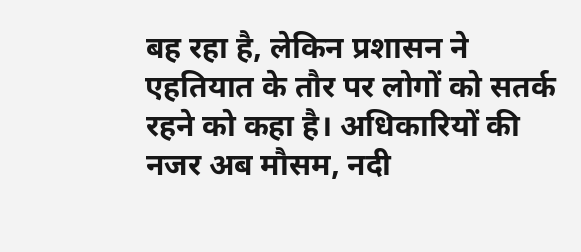बह रहा है, लेकिन प्रशासन ने एहतियात के तौर पर लोगों को सतर्क रहने को कहा है। अधिकारियों की नजर अब मौसम, नदी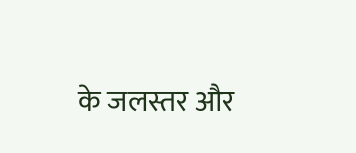के जलस्तर और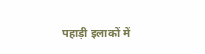पहाड़ी इलाकों में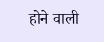होने वाली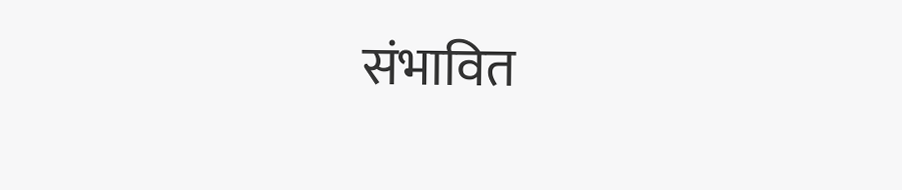संभावित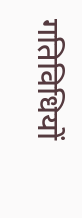गतिविधियों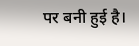पर बनी हुई है।